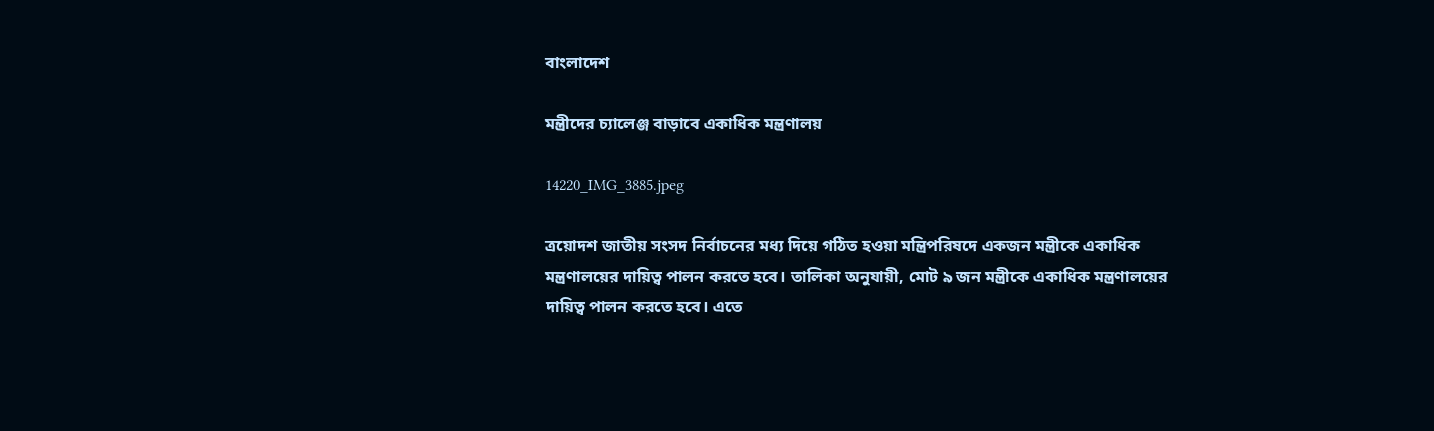বাংলাদেশ

মন্ত্রীদের চ্যালেঞ্জ বাড়াবে একাধিক মন্ত্রণালয়

14220_IMG_3885.jpeg

ত্রয়োদশ জাতীয় সংসদ নির্বাচনের মধ্য দিয়ে গঠিত হওয়া মন্ত্রিপরিষদে একজন মন্ত্রীকে একাধিক মন্ত্রণালয়ের দায়িত্ব পালন করতে হবে। তালিকা অনুযায়ী, মোট ৯ জন মন্ত্রীকে একাধিক মন্ত্রণালয়ের দায়িত্ব পালন করতে হবে। এতে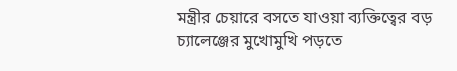মন্ত্রীর চেয়ারে বসতে যাওয়া ব্যক্তিত্বের বড় চ্যালেঞ্জের মুখোমুখি পড়তে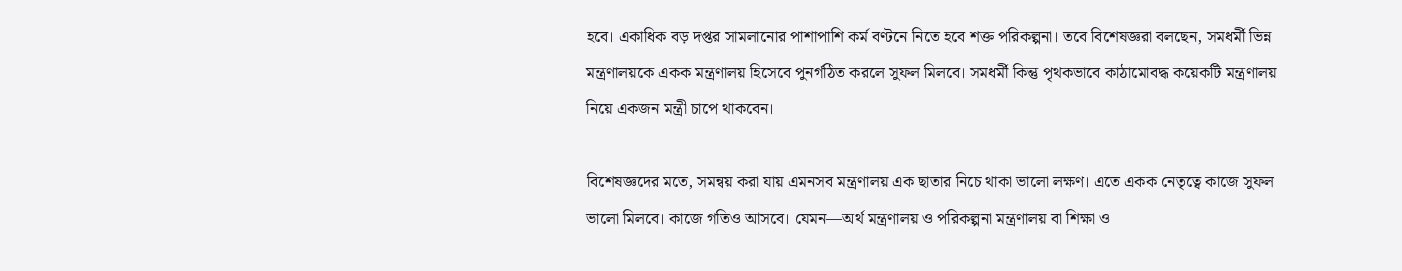হবে। একাধিক বড় দপ্তর সামলানোর পাশাপাশি কর্ম বণ্টনে নিতে হবে শক্ত পরিকল্পনা। তবে বিশেষজ্ঞরা বলছেন, সমধর্মী ভিন্ন মন্ত্রণালয়কে একক মন্ত্রণালয় হিসেবে পুনর্গঠিত করলে সুফল মিলবে। সমধর্মী কিন্তু পৃথকভাবে কাঠামোবদ্ধ কয়েকটি মন্ত্রণালয় নিয়ে একজন মন্ত্রী চাপে থাকবেন।

বিশেষজ্ঞদের মতে, সমন্বয় করা যায় এমনসব মন্ত্রণালয় এক ছাতার নিচে থাকা ভালো লক্ষণ। এতে একক নেতৃত্বে কাজে সুফল ভালো মিলবে। কাজে গতিও আসবে। যেমন—অর্থ মন্ত্রণালয় ও পরিকল্পনা মন্ত্রণালয় বা শিক্ষা ও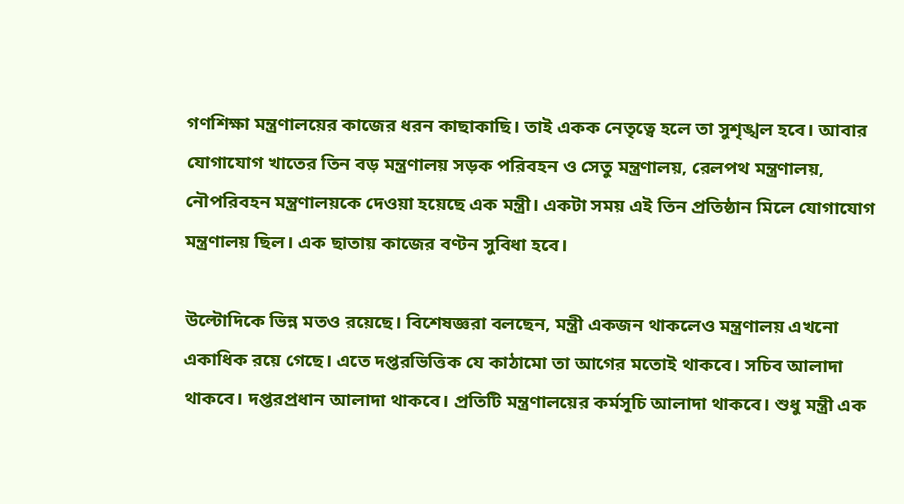গণশিক্ষা মন্ত্রণালয়ের কাজের ধরন কাছাকাছি। তাই একক নেতৃত্বে হলে তা সুশৃঙ্খল হবে। আবার যোগাযোগ খাতের তিন বড় মন্ত্রণালয় সড়ক পরিবহন ও সেতু মন্ত্রণালয়, রেলপথ মন্ত্রণালয়, নৌপরিবহন মন্ত্রণালয়কে দেওয়া হয়েছে এক মন্ত্রী। একটা সময় এই তিন প্রতিষ্ঠান মিলে যোগাযোগ মন্ত্রণালয় ছিল। এক ছাতায় কাজের বণ্টন সুবিধা হবে।

উল্টোদিকে ভিন্ন মতও রয়েছে। বিশেষজ্ঞরা বলছেন, মন্ত্রী একজন থাকলেও মন্ত্রণালয় এখনো একাধিক রয়ে গেছে। এতে দপ্তরভিত্তিক যে কাঠামো তা আগের মতোই থাকবে। সচিব আলাদা থাকবে। দপ্তরপ্রধান আলাদা থাকবে। প্রতিটি মন্ত্রণালয়ের কর্মসূচি আলাদা থাকবে। শুধু মন্ত্রী এক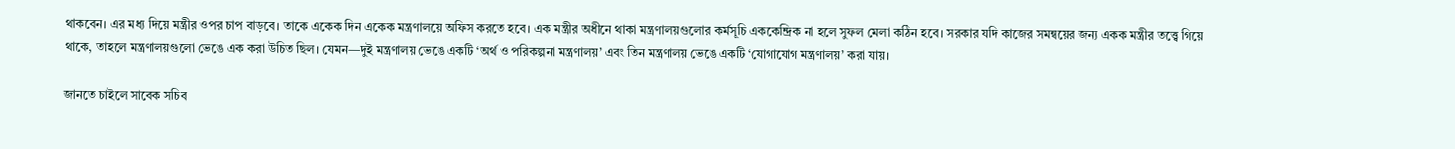থাকবেন। এর মধ্য দিয়ে মন্ত্রীর ওপর চাপ বাড়বে। তাকে একেক দিন একেক মন্ত্রণালয়ে অফিস করতে হবে। এক মন্ত্রীর অধীনে থাকা মন্ত্রণালয়গুলোর কর্মসূচি এককেন্দ্রিক না হলে সুফল মেলা কঠিন হবে। সরকার যদি কাজের সমন্বয়ের জন্য একক মন্ত্রীর তত্ত্বে গিয়ে থাকে, তাহলে মন্ত্রণালয়গুলো ভেঙে এক করা উচিত ছিল। যেমন—দুই মন্ত্রণালয় ভেঙে একটি ‘অর্থ ও পরিকল্পনা মন্ত্রণালয়’ এবং তিন মন্ত্রণালয় ভেঙে একটি ‘যোগাযোগ মন্ত্রণালয়’ করা যায়।

জানতে চাইলে সাবেক সচিব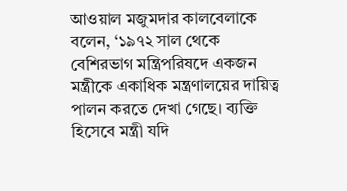আওয়াল মজুমদার কালবেলাকে বলেন, ‘১৯৭২ সাল থেকে বেশিরভাগ মন্ত্রিপরিষদে একজন মন্ত্রীকে একাধিক মন্ত্রণালয়ের দায়িত্ব পালন করতে দেখা গেছে। ব্যক্তি হিসেবে মন্ত্রী যদি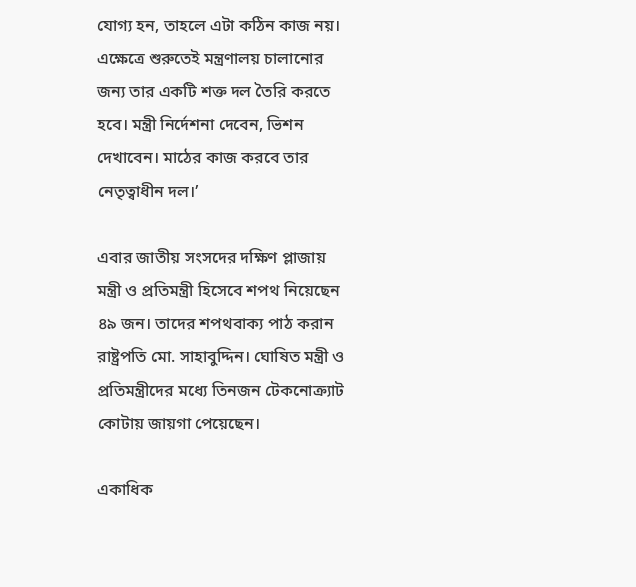যোগ্য হন, তাহলে এটা কঠিন কাজ নয়। এক্ষেত্রে শুরুতেই মন্ত্রণালয় চালানোর জন্য তার একটি শক্ত দল তৈরি করতে হবে। মন্ত্রী নির্দেশনা দেবেন, ভিশন দেখাবেন। মাঠের কাজ করবে তার নেতৃত্বাধীন দল।’

এবার জাতীয় সংসদের দক্ষিণ প্লাজায় মন্ত্রী ও প্রতিমন্ত্রী হিসেবে শপথ নিয়েছেন ৪৯ জন। তাদের শপথবাক্য পাঠ করান রাষ্ট্রপতি মো. সাহাবুদ্দিন। ঘোষিত মন্ত্রী ও প্রতিমন্ত্রীদের মধ্যে তিনজন টেকনোক্র্যাট কোটায় জায়গা পেয়েছেন।

একাধিক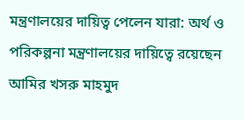মন্ত্রণালয়ের দায়িত্ব পেলেন যারা: অর্থ ও পরিকল্পনা মন্ত্রণালয়ের দায়িত্বে রয়েছেন আমির খসরু মাহমুদ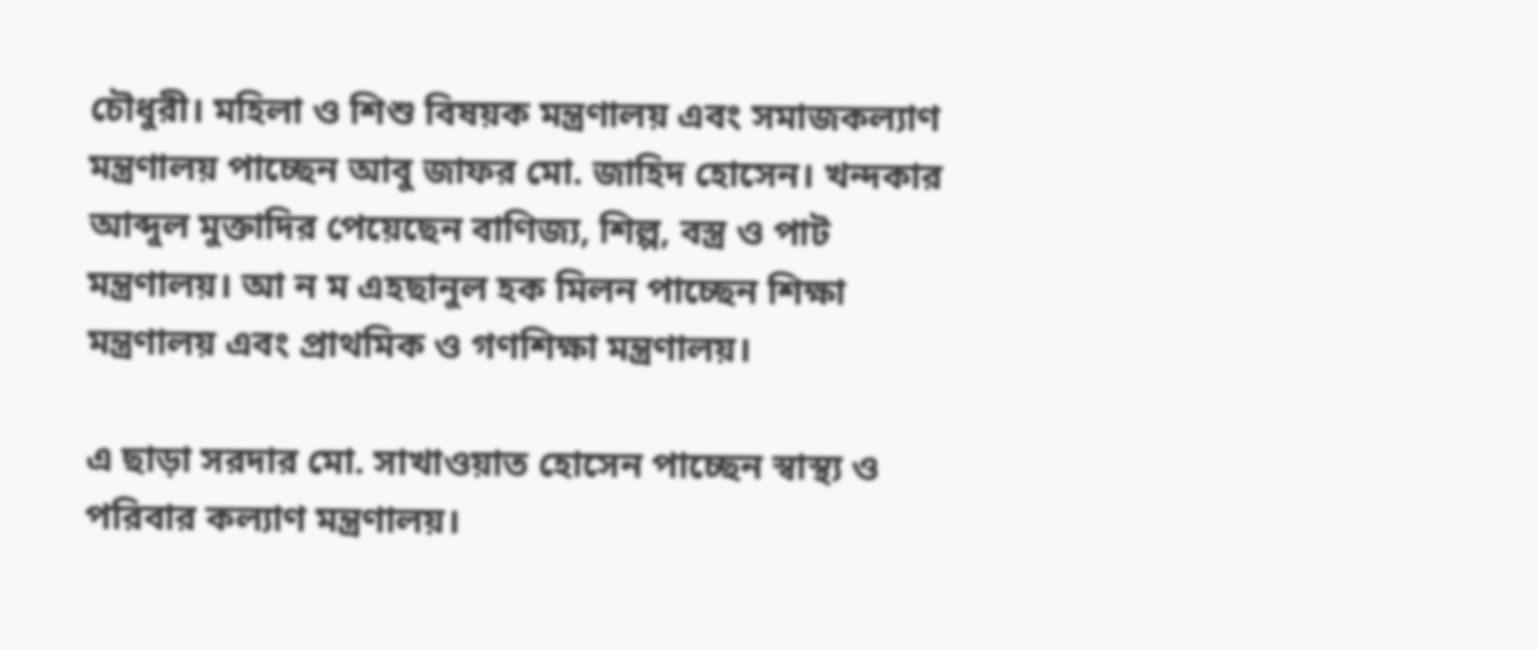চৌধুরী। মহিলা ও শিশু বিষয়ক মন্ত্রণালয় এবং সমাজকল্যাণ মন্ত্রণালয় পাচ্ছেন আবু জাফর মো. জাহিদ হোসেন। খন্দকার আব্দুল মুক্তাদির পেয়েছেন বাণিজ্য, শিল্প, বস্ত্র ও পাট মন্ত্রণালয়। আ ন ম এহছানুল হক মিলন পাচ্ছেন শিক্ষা মন্ত্রণালয় এবং প্রাথমিক ও গণশিক্ষা মন্ত্রণালয়।

এ ছাড়া সরদার মো. সাখাওয়াত হোসেন পাচ্ছেন স্বাস্থ্য ও পরিবার কল্যাণ মন্ত্রণালয়।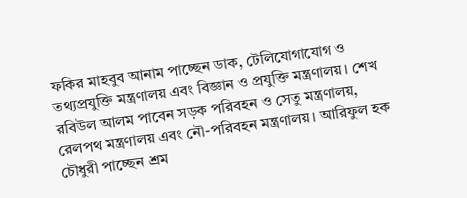ফকির মাহবুব আনাম পাচ্ছেন ডাক, টেলিযোগাযোগ ও তথ্যপ্রযুক্তি মন্ত্রণালয় এবং বিজ্ঞান ও প্রযুক্তি মন্ত্রণালয়। শেখ রবিউল আলম পাবেন সড়ক পরিবহন ও সেতু মন্ত্রণালয়, রেলপথ মন্ত্রণালয় এবং নৌ-পরিবহন মন্ত্রণালয়। আরিফুল হক চৌধুরী পাচ্ছেন শ্রম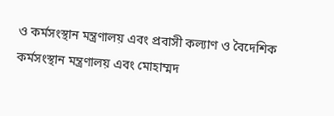ও কর্মসংস্থান মন্ত্রণালয় এবং প্রবাসী কল্যাণ ও বৈদেশিক কর্মসংস্থান মন্ত্রণালয় এবং মোহাম্মদ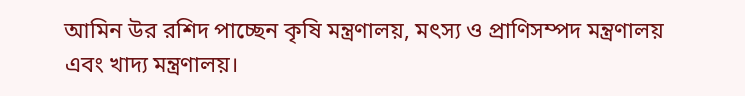আমিন উর রশিদ পাচ্ছেন কৃষি মন্ত্রণালয়, মৎস্য ও প্রাণিসম্পদ মন্ত্রণালয় এবং খাদ্য মন্ত্রণালয়।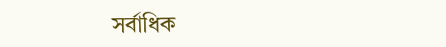সর্বাধিক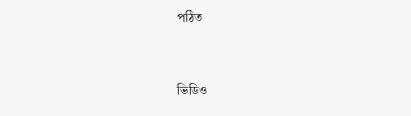পঠিত


ভিডিও